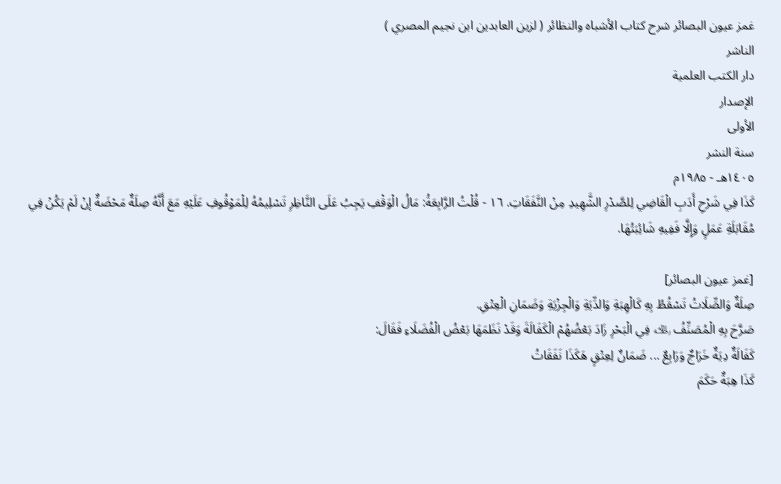غمز عيون البصائر شرح كتاب الأشباه والنظائر ( لزين العابدين ابن نجيم المصري )
الناشر
دار الكتب العلمية
الإصدار
الأولى
سنة النشر
١٤٠٥هـ - ١٩٨٥م
كَذَا فِي شَرْحِ أَدَبِ الْقَاضِي لِلصَّدْرِ الشَّهِيدِ مِنْ النَّفَقَاتِ. ١٦ - قُلْتُ الرَّابِعَةُ: مَالُ الْوَقْفِ يَجِبُ عَلَى النَّاظِرِ تَسْلِيمُهُ لِلْمَوْقُوفِ عَلَيْهِ مَعَ أَنَّهُ صِلَةٌ مَحْضَةٌ إنْ لَمْ يَكُنْ فِي مُقَابَلَةِ عَمَلٍ وَإِلَّا فَفِيهِ شَائِبَتُهَا.

[غمز عيون البصائر]
صِلَةٌ وَالصِّلَاتُ تَسْقُطُ بِهِ كَالْهِبَةِ وَالدِّيَةِ وَالْجِزْيَةِ وَضَمَانِ الْعِتْقِ.
صَرَّحَ بِهِ الْمُصَنِّفُ ﵀ فِي الْبَحْرِ زَادَ بَعْضُهُمْ الْكَفَالَةَ وَقَدْ نَظَمَهَا بَعْضُ الْفُضَلَاءِ فَقَالَ:
كَفَالَةٌ دِيَةٌ خَرَاجٌ وَرَابِعٌ ... ضَمَانٌ لِعِتْقٍ هَكَذَا نَفَقَاتُ
كَذَا هِبَةٌ حَكَمَ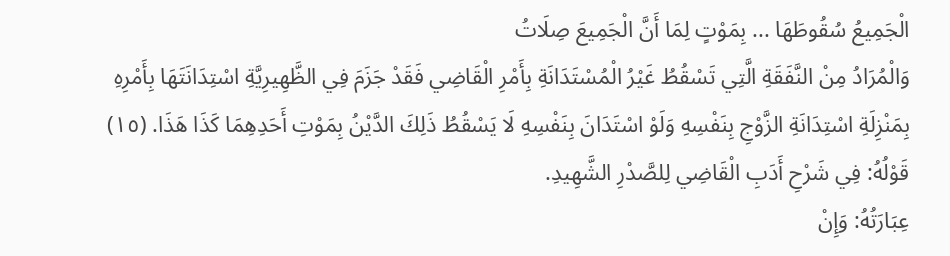الْجَمِيعُ سُقُوطَهَا ... بِمَوْتٍ لِمَا أَنَّ الْجَمِيعَ صِلَاتُ
وَالْمُرَادُ مِنْ النَّفَقَةِ الَّتِي تَسْقُطُ غَيْرُ الْمُسْتَدَانَةِ بِأَمْرِ الْقَاضِي فَقَدْ جَزَمَ فِي الظَّهِيرِيَّةِ اسْتِدَانَتَهَا بِأَمْرِهِ بِمَنْزِلَةِ اسْتِدَانَةِ الزَّوْجِ بِنَفْسِهِ وَلَوْ اسْتَدَانَ بِنَفْسِهِ لَا يَسْقُطُ ذَلِكَ الدَّيْنُ بِمَوْتِ أَحَدِهِمَا كَذَا هَذَا. (١٥) قَوْلُهُ: فِي شَرْحِ أَدَبِ الْقَاضِي لِلصَّدْرِ الشَّهِيدِ.
عِبَارَتُهُ: وَإِنْ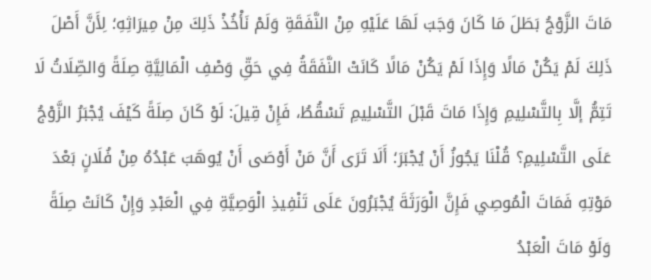مَاتَ الزَّوْجُ بَطَلَ مَا كَانَ وَجَبَ لَهَا عَلَيْهِ مِنْ النَّفَقَةِ وَلَمْ نَأْخُذْ ذَلِكَ مِنْ مِيرَاثِهِ؛ لِأَنَّ أَصْلَ ذَلِكَ لَمْ يَكُنْ مَالًا وَإِذَا لَمْ يَكُنْ مَالًا كَانَتْ النَّفَقَةُ فِي حَقِّ وَصْفِ الْمَالِيَّةِ صِلَةً وَالصِّلَاتُ لَا تَتِمُّ إلَّا بِالتَّسْلِيمِ وَإِذَا مَاتَ قَبْلَ التَّسْلِيمِ تَسْقُطُ، فَإِنْ قِيلَ: لَوْ كَانَ صِلَةً كَيْفَ يُجْبَرُ الزَّوْجُ عَلَى التَّسْلِيمِ؟ قُلْنَا يَجُوزُ أَنْ يُجْبَرَ؛ أَلَا تَرَى أَنَّ مَنْ أَوْصَى أَنْ يُوهَبَ عَبْدُهُ مِنْ فُلَانٍ بَعْدَ مَوْتِهِ فَمَاتَ الْمُوصِي فَإِنَّ الْوَرَثَةَ يُجْبَرُونَ عَلَى تَنْفِيذِ الْوَصِيَّةِ فِي الْعَبْدِ وَإِنْ كَانَتْ صِلَةً وَلَوْ مَاتَ الْعَبْدُ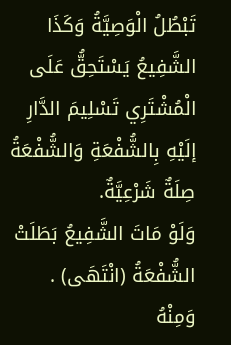تَبْطُلُ الْوَصِيَّةُ وَكَذَا الشَّفِيعُ يَسْتَحِقُّ عَلَى الْمُشْتَرِي تَسْلِيمَ الدَّارِ إلَيْهِ بِالشُّفْعَةِ وَالشُّفْعَةُ صِلَةٌ شَرْعِيَّةٌ.
وَلَوْ مَاتَ الشَّفِيعُ بَطَلَتْ الشُّفْعَةُ (انْتَهَى) .
وَمِنْهُ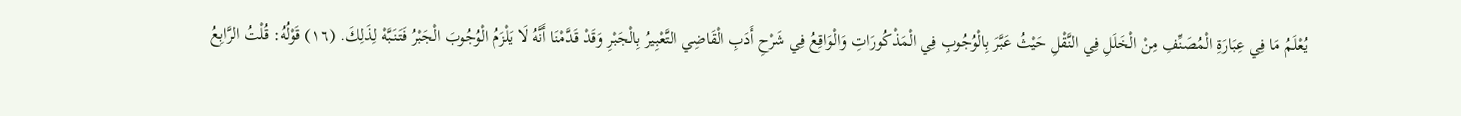يُعْلَمُ مَا فِي عِبَارَةِ الْمُصَنِّفِ مِنْ الْخَلَلِ فِي النَّقْلِ حَيْثُ عَبَّرَ بِالْوُجُوبِ فِي الْمَذْكُورَاتِ وَالْوَاقِعُ فِي شَرْحِ أَدَبِ الْقَاضِي التَّعْبِيرُ بِالْجَبْرِ وَقَدْ قَدَّمْنَا أَنَّهُ لَا يَلْزَمُ الْوُجُوبَ الْجَبْرُ فَتَنَبَّهْ لِذَلِكَ. (١٦) قَوْلُهُ: قُلْتُ الرَّابِعُ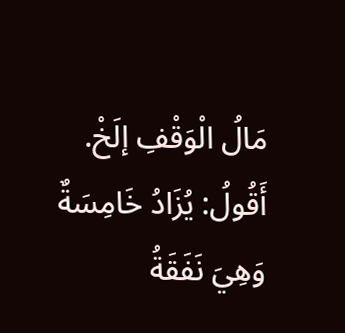مَالُ الْوَقْفِ إلَخْ.
أَقُولُ: يُزَادُ خَامِسَةٌ وَهِيَ نَفَقَةُ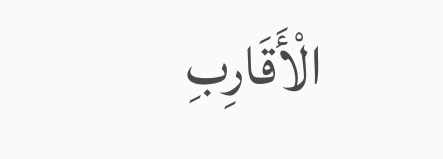الْأَقَارِبِ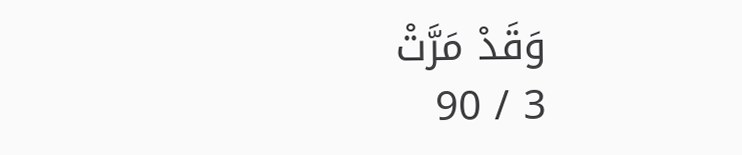وَقَدْ مَرَّتْ
3 / 90